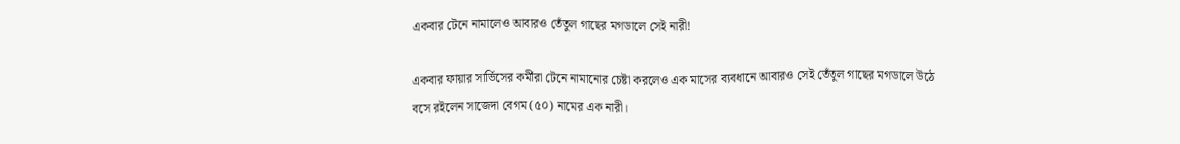একবার টেনে নামালেও আবারও তেঁতুল গাছের মগডালে সেই নারী!

একবার ফায়ার সার্ভিসের কর্মীরা টেনে নামানোর চেষ্টা করলেও এক মাসের ব্যবধানে আবারও সেই তেঁতুল গাছের মগডালে উঠে বসে রইলেন সাজেদা বেগম (৫০) নামের এক নারী।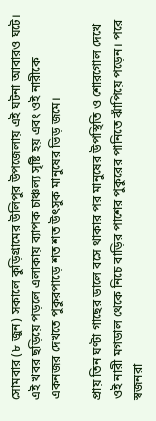সোমবার (৮ জুন) সকালে কুড়িগ্রামের উলিপুর উপজেলায় এই ঘটনা আবারও ঘটে। এই খবর ছড়িয়ে পড়লে এলাকায় ব্যাপক চাঞ্চল্য সৃষ্টি হয় এবং ওই নারীকে একনজর দেখতে পুকুরপাড়ে শত শত উৎসুক মানুষের ভিড় জমে।

প্রায় তিন ঘণ্টা গাছের ডালে বসে থাকার পর মানুষের উপস্থিতি ও শোরগোল দেখে ওই নারী মগডাল থেকে নিচে বাড়ির পাশের পুকুরের পানিতে ঝাঁপিয়ে পড়েন। পরে স্বজনরা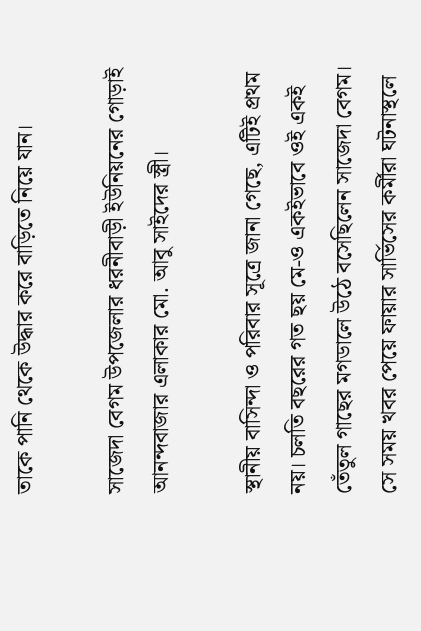তাকে পানি থেকে উদ্ধার করে বাড়িতে নিয়ে যান।

সাজেদা বেগম উপজেলার ধরনীবাড়ী ইউনিয়নের গোড়াই আনন্দবাজার এলাকার মো. আবু সাইদের স্ত্রী।

স্থানীয় বাসিন্দা ও পরিবার সূত্রে জানা গেছে, এটিই প্রথম নয়। চলতি বছরের গত ছয় মে-ও একইভাবে ওই একই তেঁতুল গাছের মগডালে উঠে বসেছিলেন সাজেদা বেগম। সে সময় খবর পেয়ে ফায়ার সার্ভিসের কর্মীরা ঘটনাস্থলে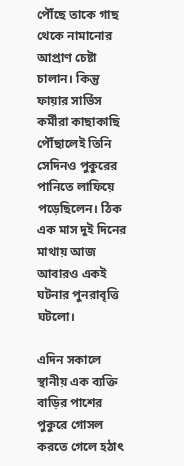পৌঁছে তাকে গাছ থেকে নামানোর আপ্রাণ চেষ্টা চালান। কিন্তু ফায়ার সার্ভিস কর্মীরা কাছাকাছি পৌঁছালেই তিনি সেদিনও পুকুরের পানিতে লাফিয়ে পড়েছিলেন। ঠিক এক মাস দুই দিনের মাথায় আজ আবারও একই ঘটনার পুনরাবৃত্তি ঘটলো।

এদিন সকালে স্থানীয় এক ব্যক্তি বাড়ির পাশের পুকুরে গোসল করতে গেলে হঠাৎ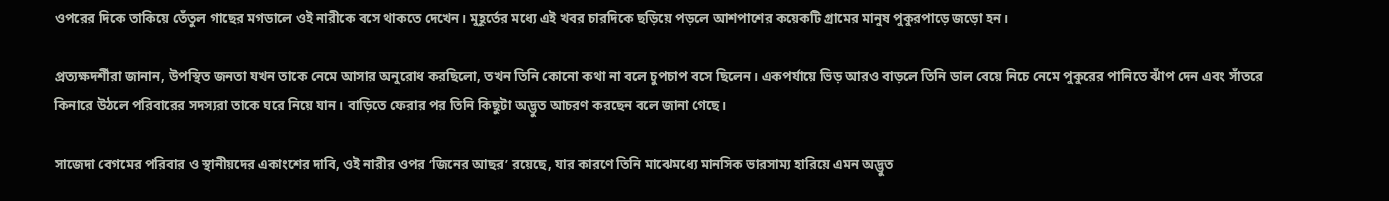ওপরের দিকে তাকিয়ে তেঁতুল গাছের মগডালে ওই নারীকে বসে থাকতে দেখেন। মুহূর্তের মধ্যে এই খবর চারদিকে ছড়িয়ে পড়লে আশপাশের কয়েকটি গ্রামের মানুষ পুকুরপাড়ে জড়ো হন।

প্রত্যক্ষদর্শীরা জানান, উপস্থিত জনতা যখন তাকে নেমে আসার অনুরোধ করছিলো, তখন তিনি কোনো কথা না বলে চুপচাপ বসে ছিলেন। একপর্যায়ে ভিড় আরও বাড়লে তিনি ডাল বেয়ে নিচে নেমে পুকুরের পানিতে ঝাঁপ দেন এবং সাঁতরে কিনারে উঠলে পরিবারের সদস্যরা তাকে ঘরে নিয়ে যান। বাড়িতে ফেরার পর তিনি কিছুটা অদ্ভুত আচরণ করছেন বলে জানা গেছে।

সাজেদা বেগমের পরিবার ও স্থানীয়দের একাংশের দাবি, ওই নারীর ওপর ‘জিনের আছর’ রয়েছে, যার কারণে তিনি মাঝেমধ্যে মানসিক ভারসাম্য হারিয়ে এমন অদ্ভুত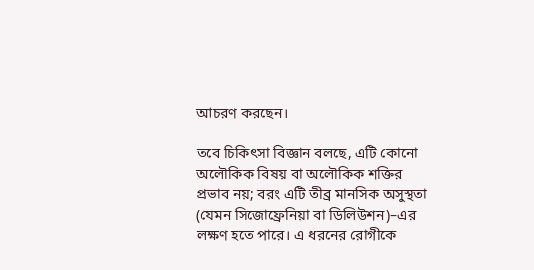আচরণ করছেন।

তবে চিকিৎসা বিজ্ঞান বলছে, এটি কোনো অলৌকিক বিষয় বা অলৌকিক শক্তির প্রভাব নয়; বরং এটি তীব্র মানসিক অসুস্থতা (যেমন সিজোফ্রেনিয়া বা ডিলিউশন)–এর লক্ষণ হতে পারে। এ ধরনের রোগীকে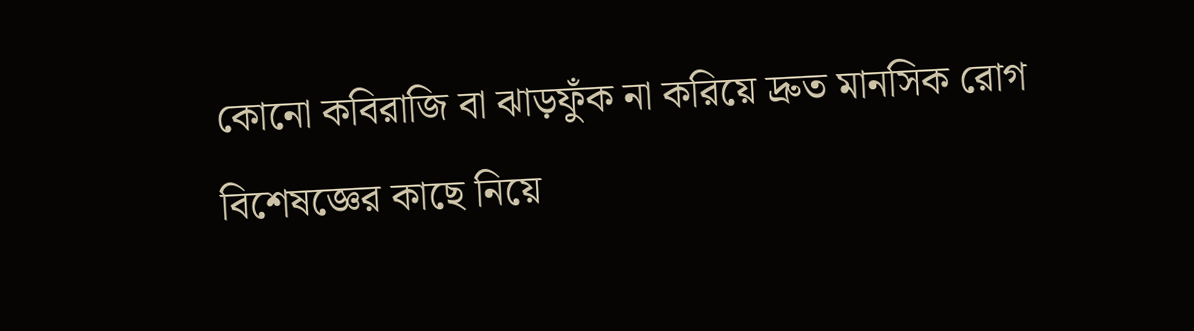কোনো কবিরাজি বা ঝাড়ফুঁক না করিয়ে দ্রুত মানসিক রোগ বিশেষজ্ঞের কাছে নিয়ে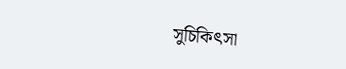সুচিকিৎসা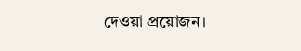দেওয়া প্রয়োজন।